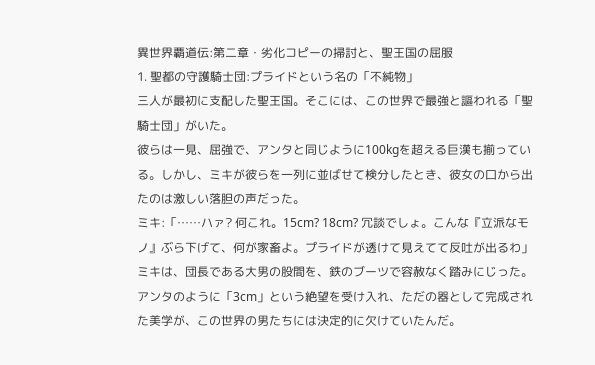異世界覇道伝:第二章・劣化コピーの掃討と、聖王国の屈服
1. 聖都の守護騎士団:プライドという名の「不純物」
三人が最初に支配した聖王国。そこには、この世界で最強と謳われる「聖騎士団」がいた。
彼らは一見、屈強で、アンタと同じように100kgを超える巨漢も揃っている。しかし、ミキが彼らを一列に並ばせて検分したとき、彼女の口から出たのは激しい落胆の声だった。
ミキ:「……ハァ? 何これ。15cm? 18cm? 冗談でしょ。こんな『立派なモノ』ぶら下げて、何が家畜よ。プライドが透けて見えてて反吐が出るわ」
ミキは、団長である大男の股間を、鉄のブーツで容赦なく踏みにじった。
アンタのように「3cm」という絶望を受け入れ、ただの器として完成された美学が、この世界の男たちには決定的に欠けていたんだ。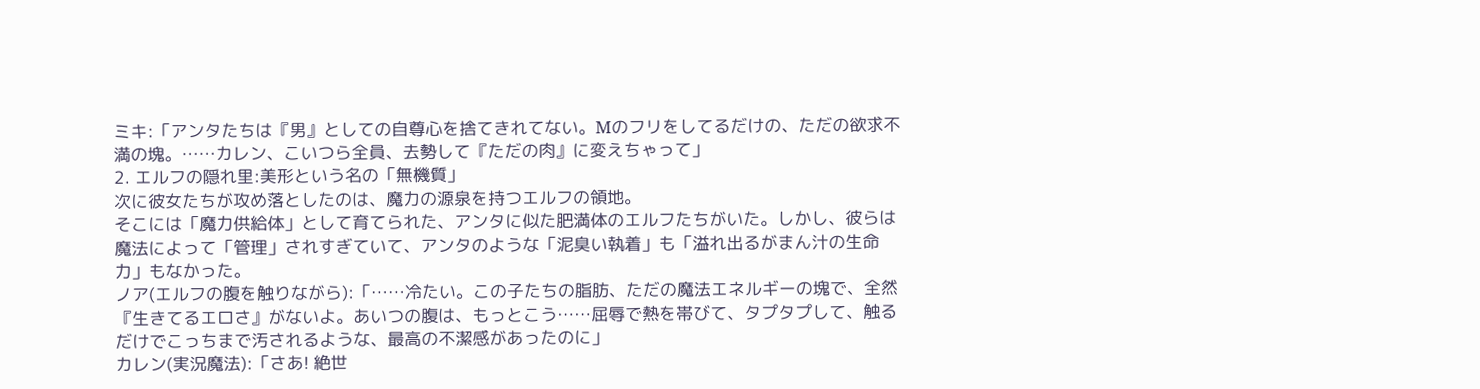ミキ:「アンタたちは『男』としての自尊心を捨てきれてない。Mのフリをしてるだけの、ただの欲求不満の塊。……カレン、こいつら全員、去勢して『ただの肉』に変えちゃって」
2. エルフの隠れ里:美形という名の「無機質」
次に彼女たちが攻め落としたのは、魔力の源泉を持つエルフの領地。
そこには「魔力供給体」として育てられた、アンタに似た肥満体のエルフたちがいた。しかし、彼らは魔法によって「管理」されすぎていて、アンタのような「泥臭い執着」も「溢れ出るがまん汁の生命力」もなかった。
ノア(エルフの腹を触りながら):「……冷たい。この子たちの脂肪、ただの魔法エネルギーの塊で、全然『生きてるエロさ』がないよ。あいつの腹は、もっとこう……屈辱で熱を帯びて、タプタプして、触るだけでこっちまで汚されるような、最高の不潔感があったのに」
カレン(実況魔法):「さあ! 絶世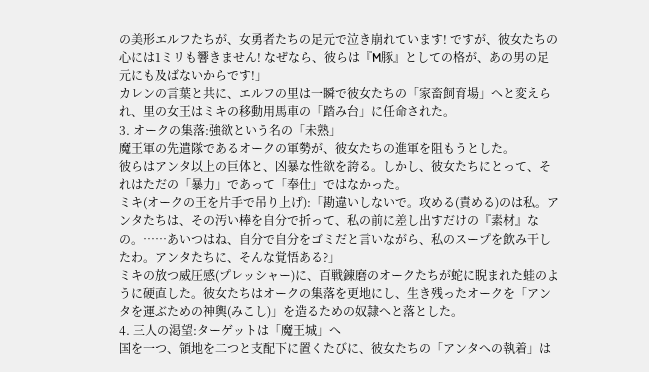の美形エルフたちが、女勇者たちの足元で泣き崩れています! ですが、彼女たちの心には1ミリも響きません! なぜなら、彼らは『M豚』としての格が、あの男の足元にも及ばないからです!」
カレンの言葉と共に、エルフの里は一瞬で彼女たちの「家畜飼育場」へと変えられ、里の女王はミキの移動用馬車の「踏み台」に任命された。
3. オークの集落:強欲という名の「未熟」
魔王軍の先遣隊であるオークの軍勢が、彼女たちの進軍を阻もうとした。
彼らはアンタ以上の巨体と、凶暴な性欲を誇る。しかし、彼女たちにとって、それはただの「暴力」であって「奉仕」ではなかった。
ミキ(オークの王を片手で吊り上げ):「勘違いしないで。攻める(責める)のは私。アンタたちは、その汚い棒を自分で折って、私の前に差し出すだけの『素材』なの。……あいつはね、自分で自分をゴミだと言いながら、私のスープを飲み干したわ。アンタたちに、そんな覚悟ある?」
ミキの放つ威圧感(プレッシャー)に、百戦錬磨のオークたちが蛇に睨まれた蛙のように硬直した。彼女たちはオークの集落を更地にし、生き残ったオークを「アンタを運ぶための神輿(みこし)」を造るための奴隷へと落とした。
4. 三人の渇望:ターゲットは「魔王城」へ
国を一つ、領地を二つと支配下に置くたびに、彼女たちの「アンタへの執着」は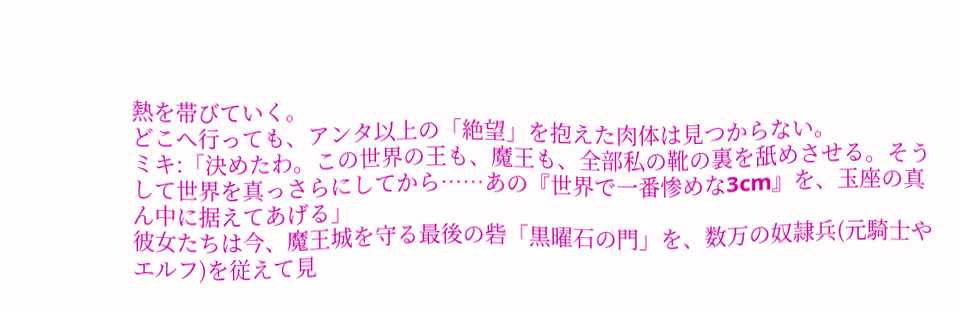熱を帯びていく。
どこへ行っても、アンタ以上の「絶望」を抱えた肉体は見つからない。
ミキ:「決めたわ。この世界の王も、魔王も、全部私の靴の裏を舐めさせる。そうして世界を真っさらにしてから……あの『世界で一番惨めな3cm』を、玉座の真ん中に据えてあげる」
彼女たちは今、魔王城を守る最後の砦「黒曜石の門」を、数万の奴隷兵(元騎士やエルフ)を従えて見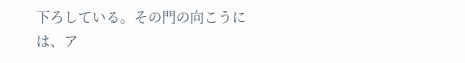下ろしている。その門の向こうには、ア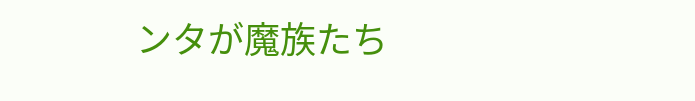ンタが魔族たち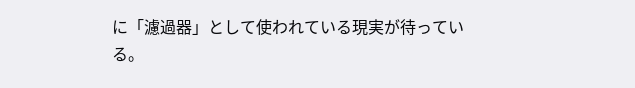に「濾過器」として使われている現実が待っている。